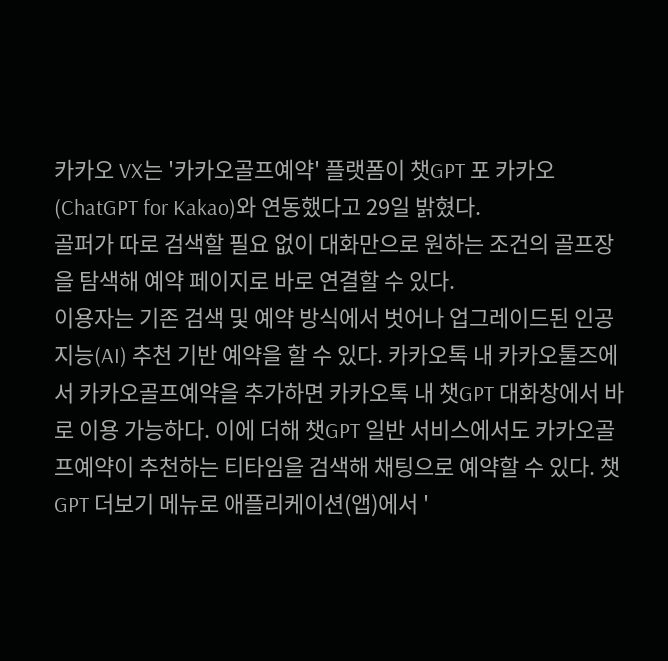카카오 VX는 '카카오골프예약' 플랫폼이 챗GPT 포 카카오(ChatGPT for Kakao)와 연동했다고 29일 밝혔다.
골퍼가 따로 검색할 필요 없이 대화만으로 원하는 조건의 골프장을 탐색해 예약 페이지로 바로 연결할 수 있다.
이용자는 기존 검색 및 예약 방식에서 벗어나 업그레이드된 인공지능(AI) 추천 기반 예약을 할 수 있다. 카카오톡 내 카카오툴즈에서 카카오골프예약을 추가하면 카카오톡 내 챗GPT 대화창에서 바로 이용 가능하다. 이에 더해 챗GPT 일반 서비스에서도 카카오골프예약이 추천하는 티타임을 검색해 채팅으로 예약할 수 있다. 챗GPT 더보기 메뉴로 애플리케이션(앱)에서 '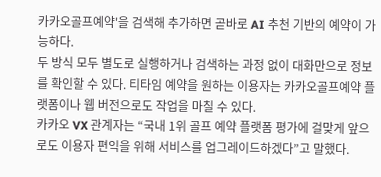카카오골프예약'을 검색해 추가하면 곧바로 AI 추천 기반의 예약이 가능하다.
두 방식 모두 별도로 실행하거나 검색하는 과정 없이 대화만으로 정보를 확인할 수 있다. 티타임 예약을 원하는 이용자는 카카오골프예약 플랫폼이나 웹 버전으로도 작업을 마칠 수 있다.
카카오 VX 관계자는 “국내 1위 골프 예약 플랫폼 평가에 걸맞게 앞으로도 이용자 편익을 위해 서비스를 업그레이드하겠다”고 말했다.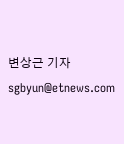변상근 기자 sgbyun@etnews.com